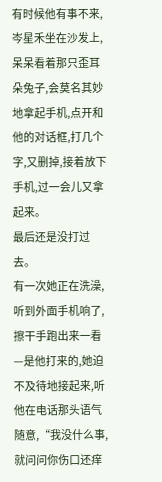有时候他有事不来,岑星禾坐在沙发上,呆呆看着那只歪耳朵兔子,会莫名其妙地拿起手机,点开和他的对话框,打几个字,又删掉,接着放下手机,过一会儿又拿起来。
最后还是没打过去。
有一次她正在洗澡,听到外面手机响了,擦干手跑出来一看—是他打来的,她迫不及待地接起来,听他在电话那头语气随意,“我没什么事,就问问你伤口还痒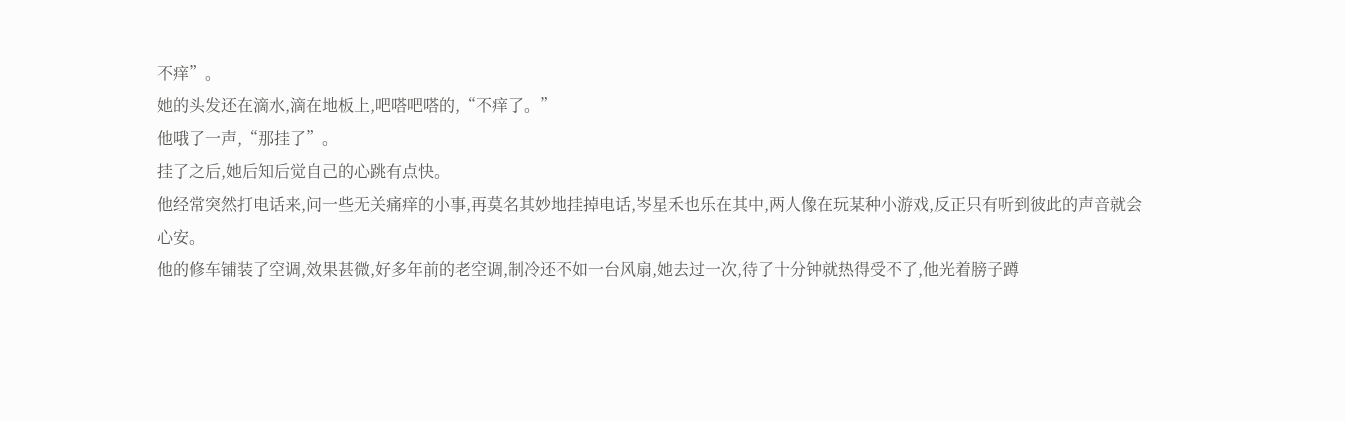不痒”。
她的头发还在滴水,滴在地板上,吧嗒吧嗒的,“不痒了。”
他哦了一声,“那挂了”。
挂了之后,她后知后觉自己的心跳有点快。
他经常突然打电话来,问一些无关痛痒的小事,再莫名其妙地挂掉电话,岑星禾也乐在其中,两人像在玩某种小游戏,反正只有听到彼此的声音就会心安。
他的修车铺装了空调,效果甚微,好多年前的老空调,制冷还不如一台风扇,她去过一次,待了十分钟就热得受不了,他光着膀子蹲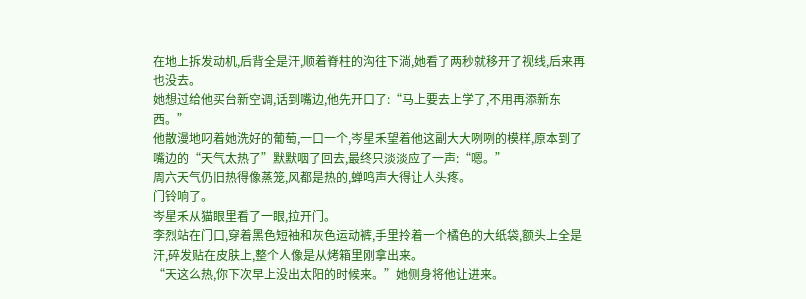在地上拆发动机,后背全是汗,顺着脊柱的沟往下淌,她看了两秒就移开了视线,后来再也没去。
她想过给他买台新空调,话到嘴边,他先开口了:“马上要去上学了,不用再添新东西。”
他散漫地叼着她洗好的葡萄,一口一个,岑星禾望着他这副大大咧咧的模样,原本到了嘴边的“天气太热了”默默咽了回去,最终只淡淡应了一声:“嗯。”
周六天气仍旧热得像蒸笼,风都是热的,蝉鸣声大得让人头疼。
门铃响了。
岑星禾从猫眼里看了一眼,拉开门。
李烈站在门口,穿着黑色短袖和灰色运动裤,手里拎着一个橘色的大纸袋,额头上全是汗,碎发贴在皮肤上,整个人像是从烤箱里刚拿出来。
“天这么热,你下次早上没出太阳的时候来。”她侧身将他让进来。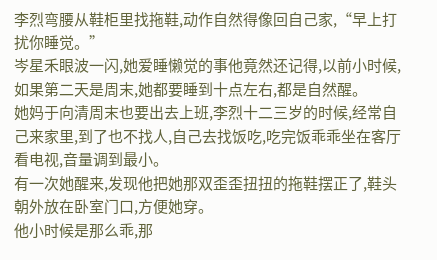李烈弯腰从鞋柜里找拖鞋,动作自然得像回自己家,“早上打扰你睡觉。”
岑星禾眼波一闪,她爱睡懒觉的事他竟然还记得,以前小时候,如果第二天是周末,她都要睡到十点左右,都是自然醒。
她妈于向清周末也要出去上班,李烈十二三岁的时候,经常自己来家里,到了也不找人,自己去找饭吃,吃完饭乖乖坐在客厅看电视,音量调到最小。
有一次她醒来,发现他把她那双歪歪扭扭的拖鞋摆正了,鞋头朝外放在卧室门口,方便她穿。
他小时候是那么乖,那